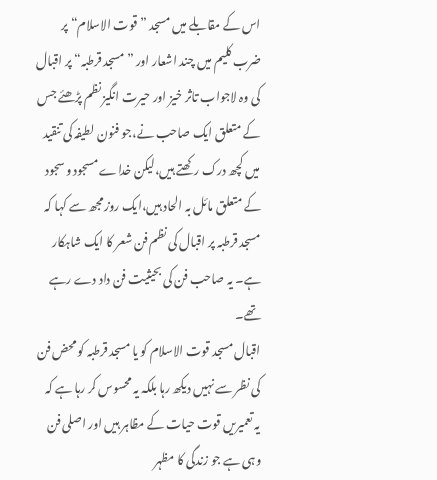اس کے مقابلے میں مسجد ”قوت الاسلام“ پر ضرب کلیم میں چند اشعار اور ”مسجد قرطبہ“ پر اقبال کی وہ لاجواب تاثر خیز اور حیرت انگیز نظم پڑھئے جس کے متعلق ایک صاحب نے،جو فنون لطیفہ کی تنقید میں کچھ درک رکھتے ہیں،لیکن خداے مسجود و سجود کے متعلق مائل بہ الحاد ہیں،ایک روز مجھ سے کہا کہ مسجد قرطبہ پر اقبال کی نظم فن شعر کا ایک شاہکار ہے۔ یہ صاحب فن کی بحیثیت فن داد دے رہے تھے۔
اقبال مسجد قوت الاسلام کو یا مسجد قرطبہ کو محض فن کی نظر سے نہیں دیکھ رہا بلکہ یہ محسوس کر رہا ہے کہ یہ تعمیریں قوت حیات کے مظاہر ہیں اور اصلی فن وہی ہے جو زندگی کا مظہر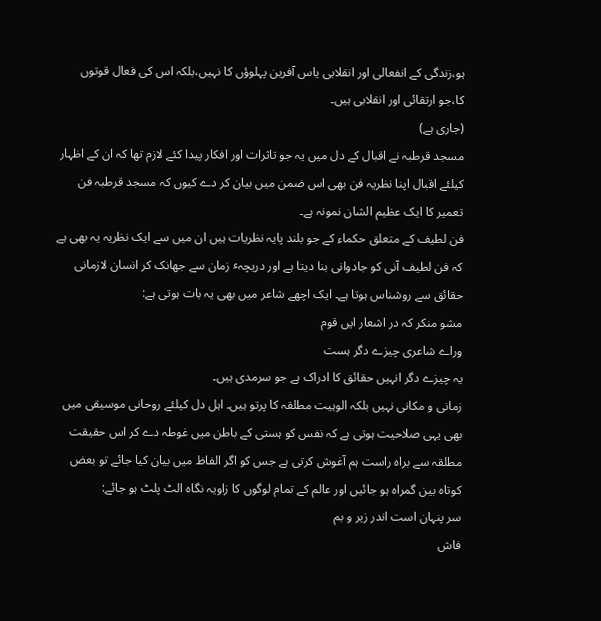ہو،زندگی کے انفعالی اور انقلابی یاس آفرین پہلوؤں کا نہیں،بلکہ اس کی فعال قوتوں کا،جو ارتقائی اور انقلابی ہیں۔
(جاری ہے)
مسجد قرطبہ نے اقبال کے دل میں یہ جو تاثرات اور افکار پیدا کئے لازم تھا کہ ان کے اظہار کیلئے اقبال اپنا نظریہ فن بھی اس ضمن میں بیان کر دے کیوں کہ مسجد قرطبہ فن تعمیر کا ایک عظیم الشان نمونہ ہے۔
فن لطیف کے متعلق حکماء کے جو بلند پایہ نظریات ہیں ان میں سے ایک نظریہ یہ بھی ہے کہ فن لطیف آنی کو جادوانی بنا دیتا ہے اور دریچہٴ زمان سے جھانک کر انسان لازمانی حقائق سے روشناس ہوتا ہے۔ ایک اچھے شاعر میں بھی یہ بات ہوتی ہے:
مشو منکر کہ در اشعار ایں قوم
وراے شاعری چیزے دگر ہست
یہ چیزے دگر انہیں حقائق کا ادراک ہے جو سرمدی ہیں۔
زمانی و مکانی نہیں بلکہ الوہیت مطلقہ کا پرتو ہیں۔ اہل دل کیلئے روحانی موسیقی میں بھی یہی صلاحیت ہوتی ہے کہ نفس کو ہستی کے باطن میں غوطہ دے کر اس حقیقت مطلقہ سے براہ راست ہم آغوش کرتی ہے جس کو اگر الفاظ میں بیان کیا جائے تو بعض کوتاہ بین گمراہ ہو جائیں اور عالم کے تمام لوگوں کا زاویہ نگاہ الٹ پلٹ ہو جائے:
سر پنہان است اندر زیر و بم
فاش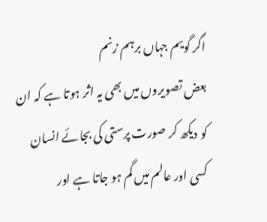اگر گویم جہاں برہم زنم
بعض تصویروں میں بھی یہ اثر ہوتا ہے کہ ان کو دیکھ کر صورت پرستی کی بجائے انسان کسی اور عالم میں گم ہو جاتا ہے اور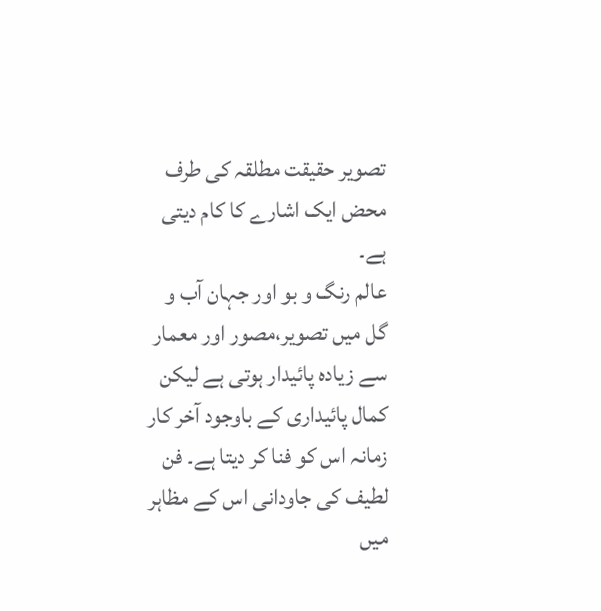تصویر حقیقت مطلقہ کی طرف محض ایک اشارے کا کام دیتی ہے۔
عالم رنگ و بو اور جہان آب و گل میں تصویر،مصور اور معمار سے زیادہ پائیدار ہوتی ہے لیکن کمال پائیداری کے باوجود آخر کار زمانہ اس کو فنا کر دیتا ہے۔ فن لطیف کی جاودانی اس کے مظاہر میں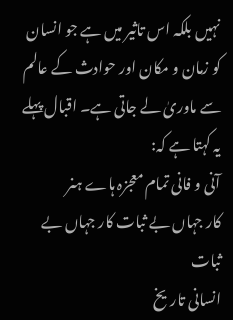نہیں بلکہ اس تاثیر میں ہے جو انسان کو زمان و مکان اور حوادث کے عالم سے ماوریٰ لے جاتی ہے۔ اقبال پہلے یہ کہتا ہے کہ:
آنی و فانی تمام معجزہ ہاے ہنر
کار جہاں بے ثبات کار جہاں بے ثبات
انسانی تاریخ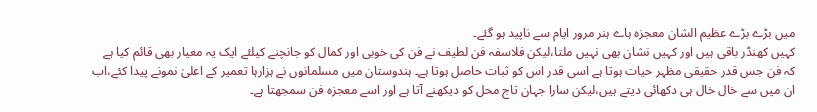میں بڑے بڑے عظیم الشان معجزہ ہاے ہنر مرور ایام سے ناپید ہو گئے۔
کہیں کھنڈر باقی ہیں اور کہیں نشان بھی نہیں ملتا،لیکن فلاسفہ فن لطیف نے فن کی خوبی اور کمال کو جانچنے کیلئے ایک یہ معیار بھی قائم کیا ہے کہ فن جس قدر حقیقی مظہر حیات ہوتا ہے اسی قدر اس کو ثبات حاصل ہوتا ہے۔ ہندوستان میں مسلمانوں نے ہزارہا تعمیر کے اعلیٰ نمونے پیدا کئے،اب ان میں سے خال خال ہی دکھائی دیتے ہیں،لیکن سارا جہان تاج محل کو دیکھنے آتا ہے اور اسے معجزہ فن سمجھتا ہے۔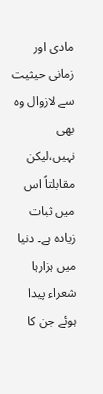مادی اور زمانی حیثیت سے لازوال وہ بھی نہیں،لیکن مقابلتاً اس میں ثبات زیادہ ہے۔ دنیا میں ہزارہا شعراء پیدا ہوئے جن کا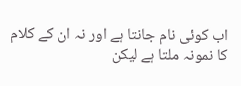اب کوئی نام جانتا ہے اور نہ ان کے کلام کا نمونہ ملتا ہے لیکن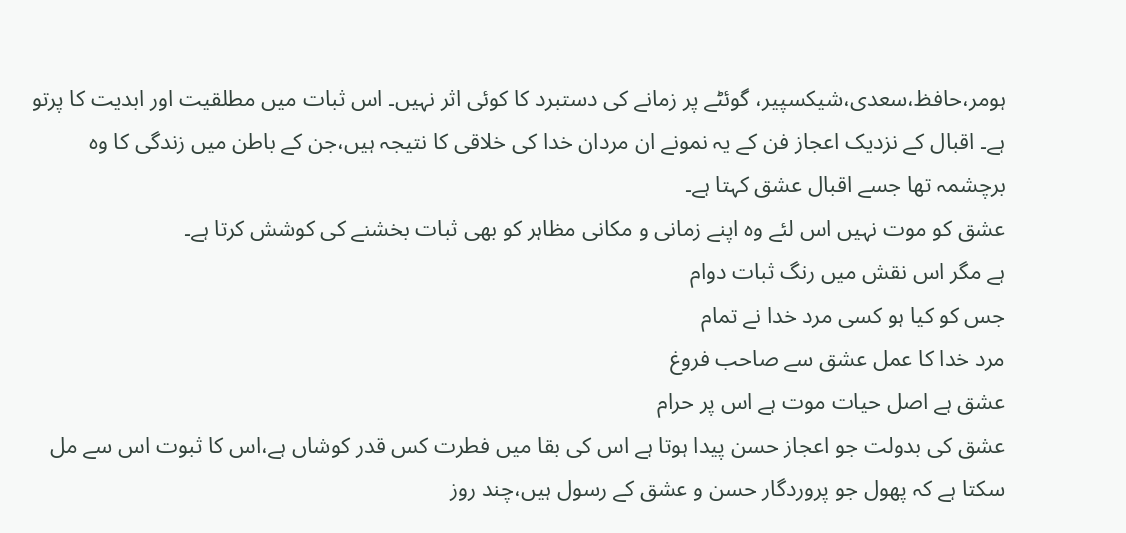ہومر،حافظ،سعدی،شیکسپیر، گوئٹے پر زمانے کی دستبرد کا کوئی اثر نہیں۔ اس ثبات میں مطلقیت اور ابدیت کا پرتو ہے۔ اقبال کے نزدیک اعجاز فن کے یہ نمونے ان مردان خدا کی خلاقی کا نتیجہ ہیں،جن کے باطن میں زندگی کا وہ برچشمہ تھا جسے اقبال عشق کہتا ہے۔
عشق کو موت نہیں اس لئے وہ اپنے زمانی و مکانی مظاہر کو بھی ثبات بخشنے کی کوشش کرتا ہے۔
ہے مگر اس نقش میں رنگ ثبات دوام
جس کو کیا ہو کسی مرد خدا نے تمام
مرد خدا کا عمل عشق سے صاحب فروغ
عشق ہے اصل حیات موت ہے اس پر حرام
عشق کی بدولت جو اعجاز حسن پیدا ہوتا ہے اس کی بقا میں فطرت کس قدر کوشاں ہے،اس کا ثبوت اس سے مل سکتا ہے کہ پھول جو پروردگار حسن و عشق کے رسول ہیں،چند روز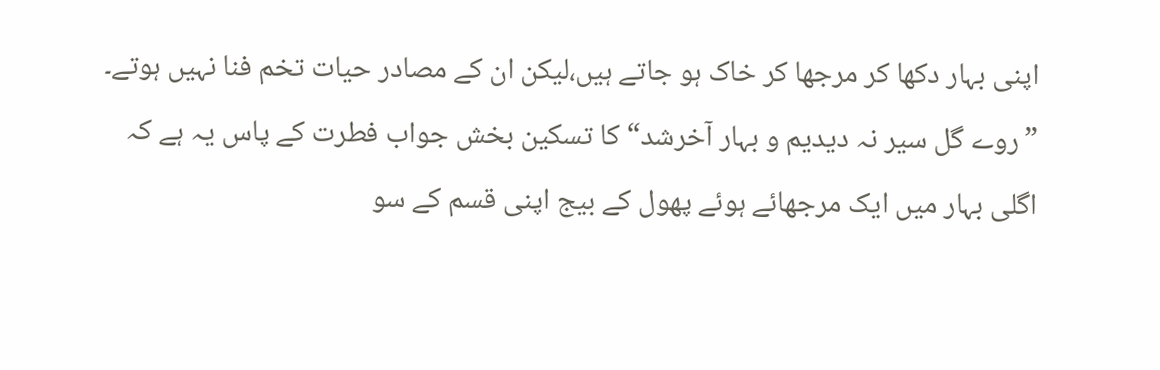اپنی بہار دکھا کر مرجھا کر خاک ہو جاتے ہیں،لیکن ان کے مصادر حیات تخم فنا نہیں ہوتے۔
”روے گل سیر نہ دیدیم و بہار آخرشد“ کا تسکین بخش جواب فطرت کے پاس یہ ہے کہ اگلی بہار میں ایک مرجھائے ہوئے پھول کے بیج اپنی قسم کے سو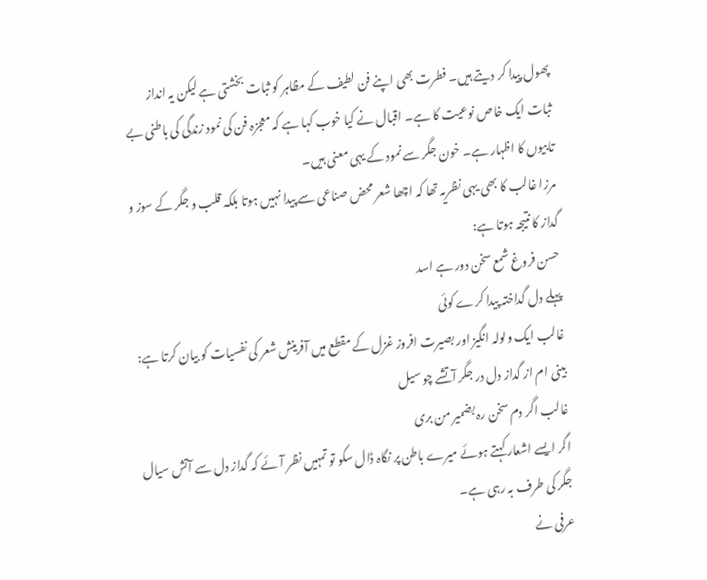پھول پیدا کر دیتے ہیں۔ فطرت بھی اپنے فن لطیف کے مظاہر کو ثبات بخشتی ہے لیکن یہ انداز ثبات ایک خاص نوعیت کا ہے۔ اقبال نے کیا خوب کہا ہے کہ معجزہ فن کی نمود زندگی کی باطنی بے تابیوں کا اظہار ہے۔ خون جگر سے نمود کے یہی معنی ہیں۔
مرزا غالب کا بھی یہی نظریہ تھا کہ اچھا شعر محض صناعی سے پیدا نہیں ہوتا بلکہ قلب و جگر کے سوز و گداز کا نتیجہ ہوتا ہے:
حسن فروغ شمع سخن دور ہے اسد
پہلے دل گداختہ پیدا کرے کوئی
غالب ایک ولولہ انگیز اور بصیرت افروز غزل کے مقطع میں آفرینش شعر کی نفسیات کو بیان کرتا ہے:
بینی ام از گداز دل در جگر آتشے چو سیل
غالب اگر دم سخن رہ بضمیر من بری
اگر ایسے اشعار کہتے ہوئے میرے باطن پر نگاہ ڈال سکو تو تمہیں نظر آئے کہ گداز دل سے آتش سیال جگر کی طرف بہ رہی ہے۔
عرفی نے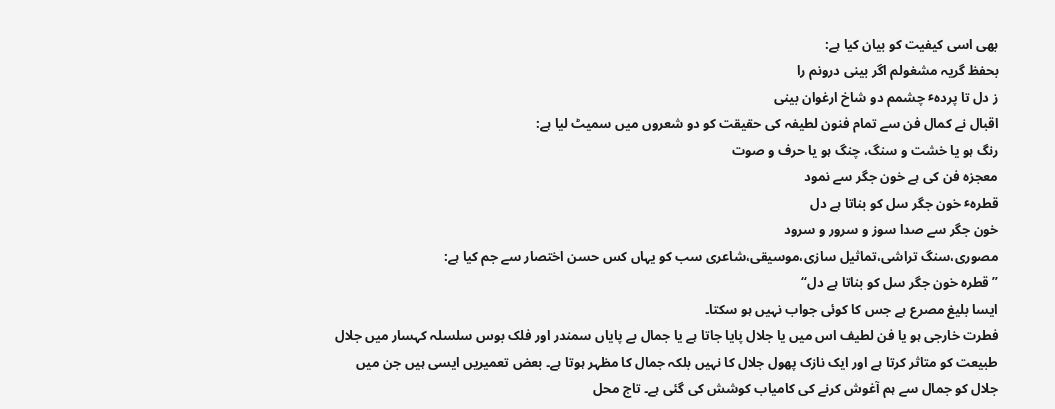بھی اسی کیفیت کو بیان کیا ہے:
بحفظ گریہ مشغولم اگر بینی درونم را
ز دل تا پردہٴ چشمم دو شاخ ارغوان بینی
اقبال نے کمال فن سے تمام فنون لطیفہ کی حقیقت کو دو شعروں میں سمیٹ لیا ہے:
رنگ ہو یا خشت و سنگ، چنگ ہو یا حرف و صوت
معجزہ فن کی ہے خون جگر سے نمود
قطرہٴ خون جگر سل کو بناتا ہے دل
خون جگر سے صدا سوز و سرور و سرود
مصوری،سنگ تراشی،تماثیل سازی،موسیقی،شاعری سب کو یہاں کس حسن اختصار سے جم کیا ہے:
”قطرہ خون جگر سل کو بناتا ہے دل“
ایسا بلیغ مصرع ہے جس کا کوئی جواب نہیں ہو سکتا۔
فطرت خارجی ہو یا فن لطیف اس میں یا جلال پایا جاتا ہے یا جمال بے پایاں سمندر اور فلک بوس سلسلہ کہسار میں جلال طبیعت کو متاثر کرتا ہے اور ایک نازک پھول جلال کا نہیں بلکہ جمال کا مظہر ہوتا ہے۔ بعض تعمیریں ایسی ہیں جن میں جلال کو جمال سے ہم آغوش کرنے کی کامیاب کوشش کی گئی ہے۔ تاج محل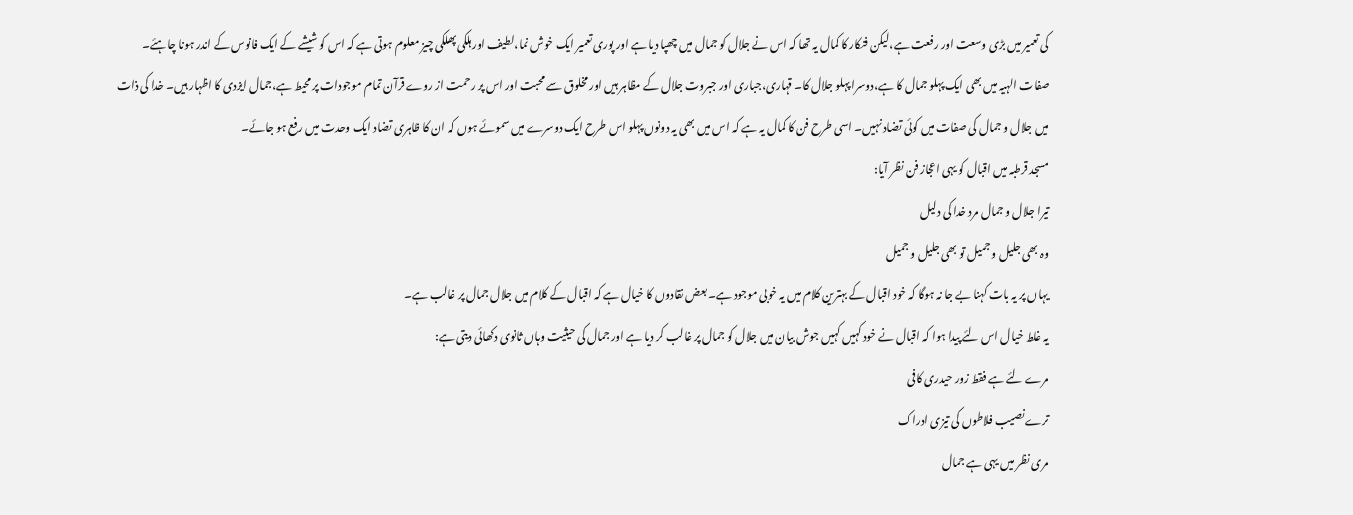کی تعمیر میں بڑی وسعت اور رفعت ہے،لیکن فنکار کا کمال یہ تھا کہ اس نے جلال کو جمال میں چھپا دیا ہے اور پوری تعمیر ایک خوش نما،لطیف اور ہلکی پھلکی چیز معلوم ہوتی ہے کہ اس کو شیشے کے ایک فانوس کے اندر ہونا چاہئے۔
صفات الہیہ میں بھی ایک پہلو جمال کا ہے،دوسرا پہلو جلال کا۔ قہاری،جباری اور جبروت جلال کے مظاہر ہیں اور مخلوق سے محبت اور اس پر رحمت از روے قرآن تمام موجودات پر محیط ہے،جمال ایزدی کا اظہار ہیں۔ خدا کی ذات میں جلال و جمال کی صفات میں کوئی تضاد نہیں۔ اسی طرح فن کا کمال یہ ہے کہ اس میں بھی یہ دونوں پہلو اس طرح ایک دوسرے میں سموئے ہوں کہ ان کا ظاہری تضاد ایک وحدت میں رفع ہو جائے۔
مسجد قرطبہ میں اقبال کو یہی اعجاز فن نظر آیا:
تیرا جلال و جمال مرد خدا کی دلیل
وہ بھی جلیل و جمیل تو بھی جلیل و جمیل
یہاں پر یہ بات کہنا بے جا نہ ہوگا کہ خود اقبال کے بہترین کلام میں یہ خوبی موجود ہے۔ بعض نقادوں کا خیال ہے کہ اقبال کے کلام میں جلال جمال پر غالب ہے۔
یہ غلط خیال اس لئے پیدا ہوا کہ اقبال نے خود کہیں کہیں جوش بیان میں جلال کو جمال پر غالب کر دیا ہے اور جمال کی حیثیت وہاں ثانوی دکھائی دیتی ہے:
مرے لئے ہے فقط زور حیدری کافی
ترے نصیب فلاطوں کی تیزی ادراک
مری نظر میں یہی ہے جمال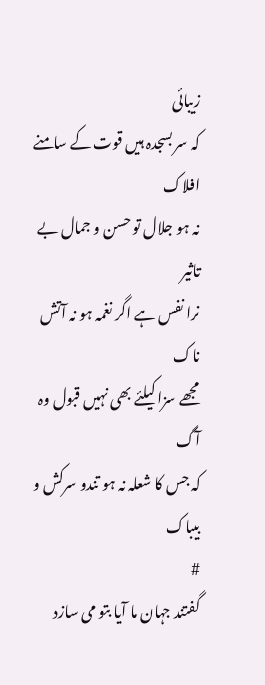زیبائی
کہ سر بسجدہ ہیں قوت کے سامنے افلاک
نہ ہو جلال تو حسن و جمال بے تاثیر
نرا نفس ہے اگر نغمہ ہو نہ آتش ناک
مجھے سزا کیلئے بھی نہیں قبول وہ آگ
کہ جس کا شعلہ نہ ہو تندو سرکش و بیباک
#
گفتند جہان ما آیا بتو می سازد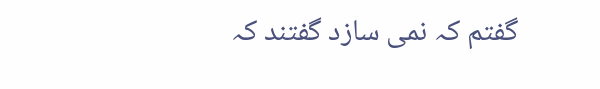گفتم کہ نمی سازد گفتند کہ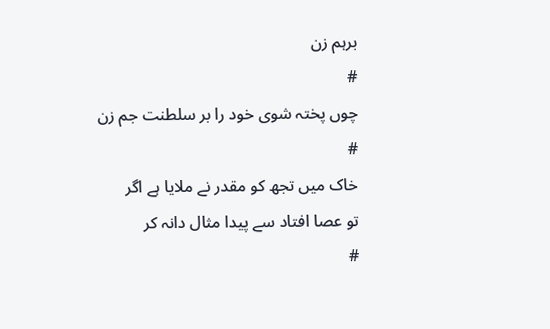برہم زن
#
چوں پختہ شوی خود را بر سلطنت جم زن
#
خاک میں تجھ کو مقدر نے ملایا ہے اگر
تو عصا افتاد سے پیدا مثال دانہ کر
#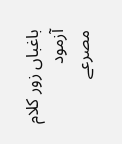باغباں زور کلام آزمود
مصرعے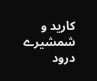کارید و شمشیرے درود